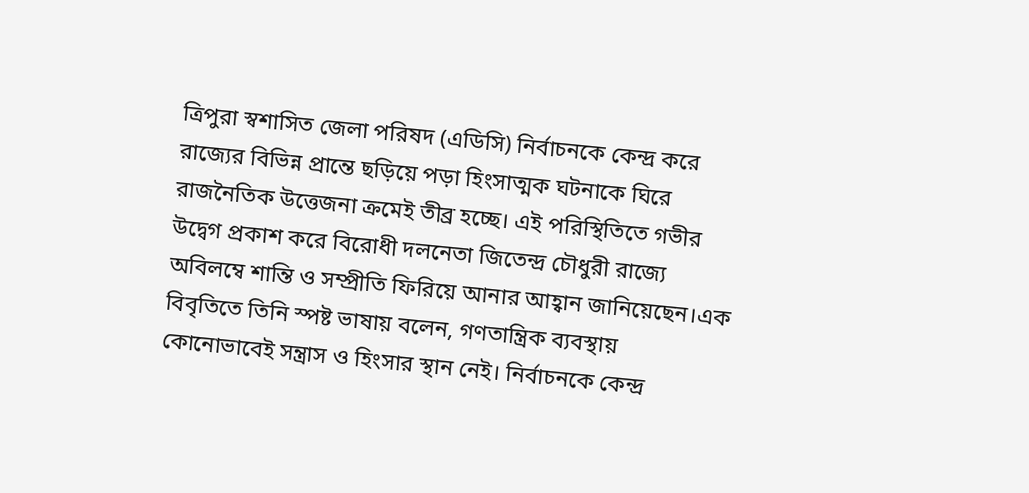ত্রিপুরা স্বশাসিত জেলা পরিষদ (এডিসি) নির্বাচনকে কেন্দ্র করে রাজ্যের বিভিন্ন প্রান্তে ছড়িয়ে পড়া হিংসাত্মক ঘটনাকে ঘিরে রাজনৈতিক উত্তেজনা ক্রমেই তীব্র হচ্ছে। এই পরিস্থিতিতে গভীর উদ্বেগ প্রকাশ করে বিরোধী দলনেতা জিতেন্দ্র চৌধুরী রাজ্যে অবিলম্বে শান্তি ও সম্প্রীতি ফিরিয়ে আনার আহ্বান জানিয়েছেন।এক বিবৃতিতে তিনি স্পষ্ট ভাষায় বলেন, গণতান্ত্রিক ব্যবস্থায় কোনোভাবেই সন্ত্রাস ও হিংসার স্থান নেই। নির্বাচনকে কেন্দ্র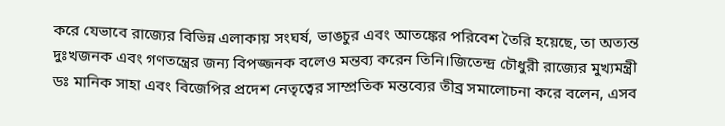করে যেভাবে রাজ্যের বিভিন্ন এলাকায় সংঘর্ষ, ভাঙচুর এবং আতঙ্কের পরিবেশ তৈরি হয়েছে, তা অত্যন্ত দুঃখজনক এবং গণতন্ত্রের জন্য বিপজ্জনক বলেও মন্তব্য করেন তিনি।জিতেন্দ্র চৌধুরী রাজ্যের মুখ্যমন্ত্রী ডঃ মানিক সাহা এবং বিজেপির প্রদেশ নেতৃত্বের সাম্প্রতিক মন্তব্যের তীব্র সমালোচনা করে বলেন, এসব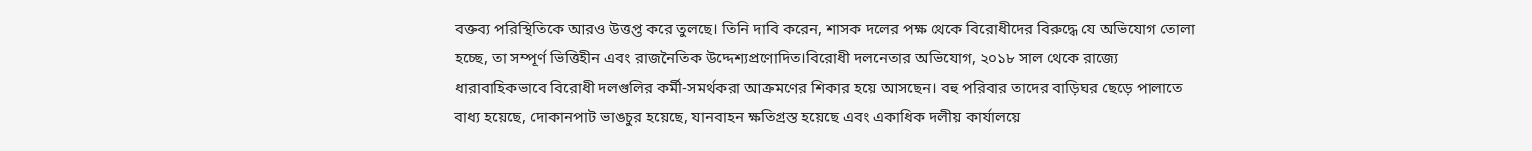বক্তব্য পরিস্থিতিকে আরও উত্তপ্ত করে তুলছে। তিনি দাবি করেন, শাসক দলের পক্ষ থেকে বিরোধীদের বিরুদ্ধে যে অভিযোগ তোলা হচ্ছে, তা সম্পূর্ণ ভিত্তিহীন এবং রাজনৈতিক উদ্দেশ্যপ্রণোদিত।বিরোধী দলনেতার অভিযোগ, ২০১৮ সাল থেকে রাজ্যে ধারাবাহিকভাবে বিরোধী দলগুলির কর্মী-সমর্থকরা আক্রমণের শিকার হয়ে আসছেন। বহু পরিবার তাদের বাড়িঘর ছেড়ে পালাতে বাধ্য হয়েছে, দোকানপাট ভাঙচুর হয়েছে, যানবাহন ক্ষতিগ্রস্ত হয়েছে এবং একাধিক দলীয় কার্যালয়ে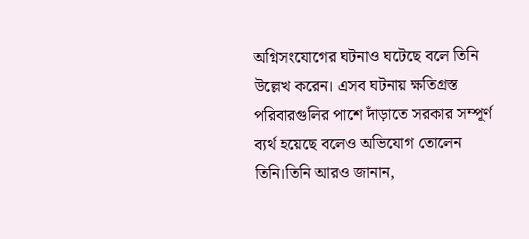অগ্নিসংযোগের ঘটনাও ঘটেছে বলে তিনি উল্লেখ করেন। এসব ঘটনায় ক্ষতিগ্রস্ত পরিবারগুলির পাশে দাঁড়াতে সরকার সম্পূর্ণ ব্যর্থ হয়েছে বলেও অভিযোগ তোলেন তিনি।তিনি আরও জানান,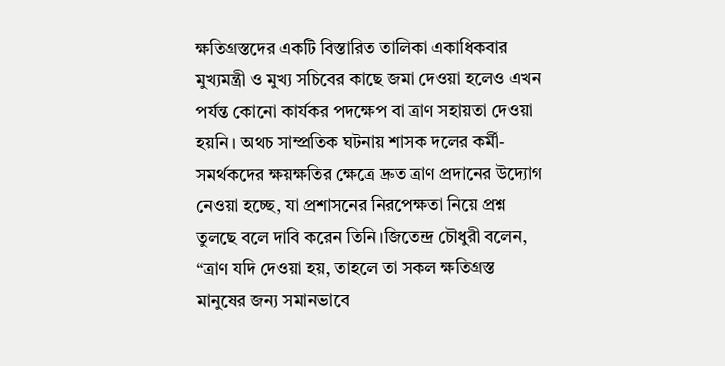ক্ষতিগ্রস্তদের একটি বিস্তারিত তালিকা একাধিকবার মুখ্যমন্ত্রী ও মুখ্য সচিবের কাছে জমা দেওয়া হলেও এখন পর্যন্ত কোনো কার্যকর পদক্ষেপ বা ত্রাণ সহায়তা দেওয়া হয়নি। অথচ সাম্প্রতিক ঘটনায় শাসক দলের কর্মী-সমর্থকদের ক্ষয়ক্ষতির ক্ষেত্রে দ্রুত ত্রাণ প্রদানের উদ্যোগ নেওয়া হচ্ছে, যা প্রশাসনের নিরপেক্ষতা নিয়ে প্রশ্ন তুলছে বলে দাবি করেন তিনি।জিতেন্দ্র চৌধুরী বলেন, “ত্রাণ যদি দেওয়া হয়, তাহলে তা সকল ক্ষতিগ্রস্ত মানুষের জন্য সমানভাবে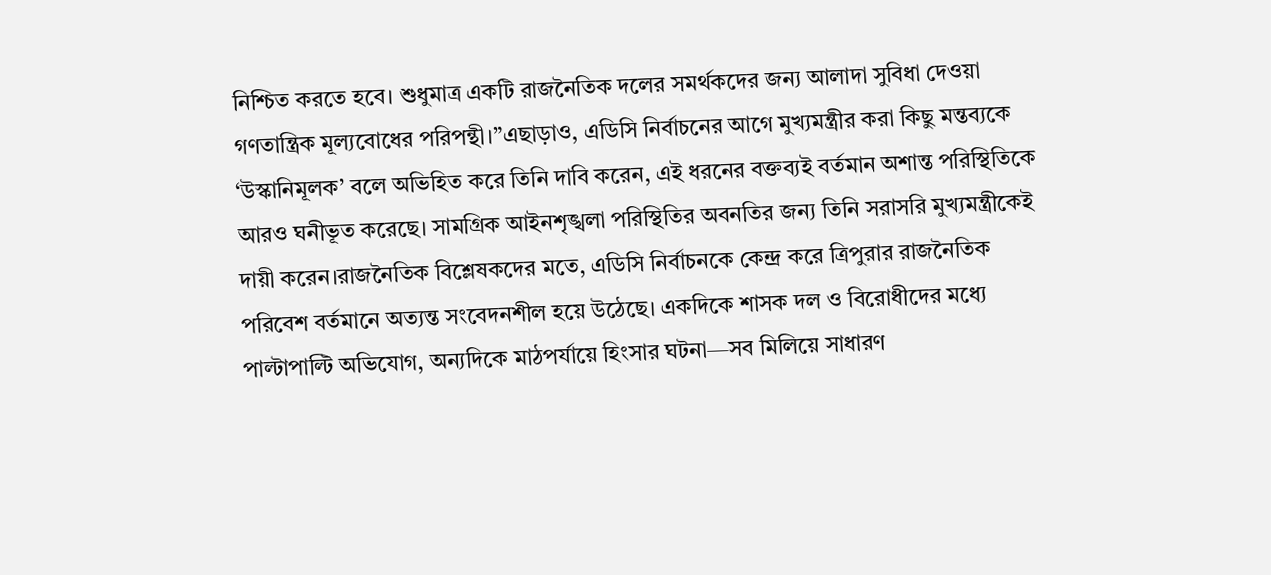নিশ্চিত করতে হবে। শুধুমাত্র একটি রাজনৈতিক দলের সমর্থকদের জন্য আলাদা সুবিধা দেওয়া গণতান্ত্রিক মূল্যবোধের পরিপন্থী।”এছাড়াও, এডিসি নির্বাচনের আগে মুখ্যমন্ত্রীর করা কিছু মন্তব্যকে ‘উস্কানিমূলক’ বলে অভিহিত করে তিনি দাবি করেন, এই ধরনের বক্তব্যই বর্তমান অশান্ত পরিস্থিতিকে আরও ঘনীভূত করেছে। সামগ্রিক আইনশৃঙ্খলা পরিস্থিতির অবনতির জন্য তিনি সরাসরি মুখ্যমন্ত্রীকেই দায়ী করেন।রাজনৈতিক বিশ্লেষকদের মতে, এডিসি নির্বাচনকে কেন্দ্র করে ত্রিপুরার রাজনৈতিক পরিবেশ বর্তমানে অত্যন্ত সংবেদনশীল হয়ে উঠেছে। একদিকে শাসক দল ও বিরোধীদের মধ্যে পাল্টাপাল্টি অভিযোগ, অন্যদিকে মাঠপর্যায়ে হিংসার ঘটনা—সব মিলিয়ে সাধারণ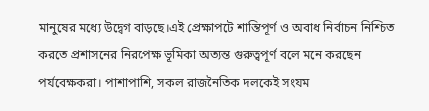মানুষের মধ্যে উদ্বেগ বাড়ছে।এই প্রেক্ষাপটে শান্তিপূর্ণ ও অবাধ নির্বাচন নিশ্চিত করতে প্রশাসনের নিরপেক্ষ ভূমিকা অত্যন্ত গুরুত্বপূর্ণ বলে মনে করছেন পর্যবেক্ষকরা। পাশাপাশি, সকল রাজনৈতিক দলকেই সংযম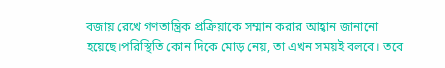বজায় রেখে গণতান্ত্রিক প্রক্রিয়াকে সম্মান করার আহ্বান জানানো হয়েছে।পরিস্থিতি কোন দিকে মোড় নেয়, তা এখন সময়ই বলবে। তবে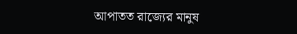আপাতত রাজ্যের মানুষ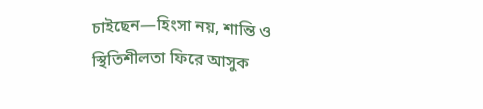চাইছেন—হিংসা নয়, শান্তি ও স্থিতিশীলতা ফিরে আসুক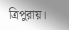ত্রিপুরায়।